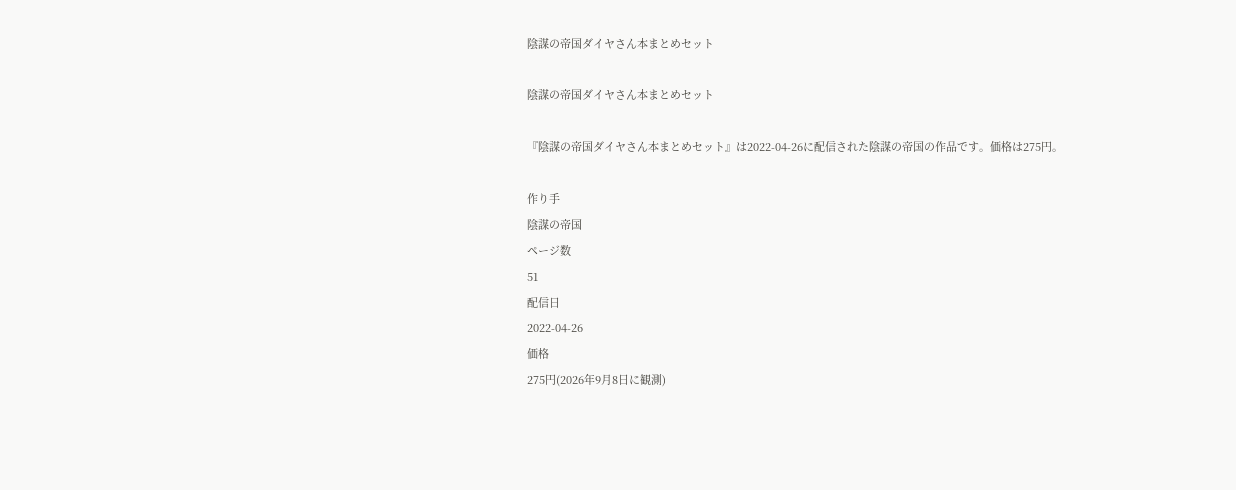陰謀の帝国ダイヤさん本まとめセット

陰謀の帝国ダイヤさん本まとめセット

『陰謀の帝国ダイヤさん本まとめセット』は2022-04-26に配信された陰謀の帝国の作品です。価格は275円。

作り手
陰謀の帝国
ページ数
51
配信日
2022-04-26
価格
275円(2026年9月8日に観測)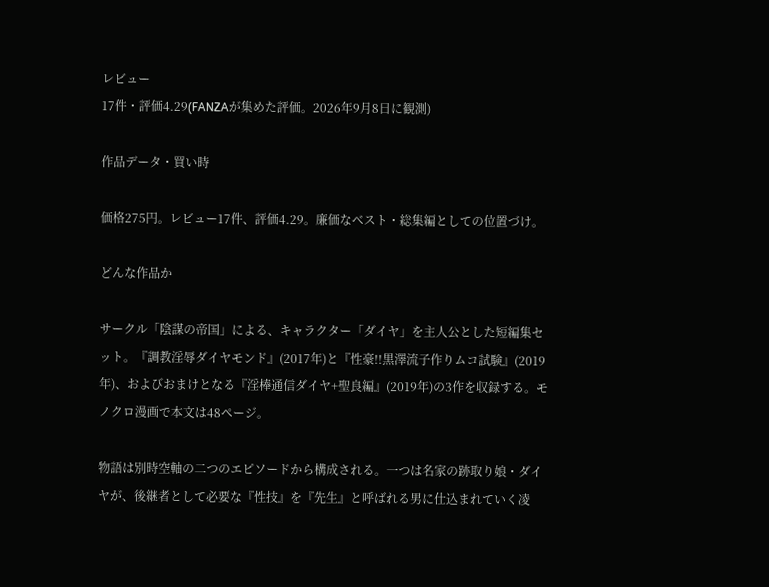レビュー
17件・評価4.29(FANZAが集めた評価。2026年9月8日に観測)

作品データ・買い時

価格275円。レビュー17件、評価4.29。廉価なベスト・総集編としての位置づけ。

どんな作品か

サークル「陰謀の帝国」による、キャラクター「ダイヤ」を主人公とした短編集セット。『調教淫辱ダイヤモンド』(2017年)と『性豪!!黒澤流子作りムコ試験』(2019年)、およびおまけとなる『淫棒通信ダイヤ+聖良編』(2019年)の3作を収録する。モノクロ漫画で本文は48ページ。

物語は別時空軸の二つのエピソードから構成される。一つは名家の跡取り娘・ダイヤが、後継者として必要な『性技』を『先生』と呼ばれる男に仕込まれていく凌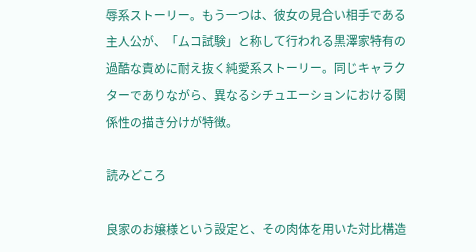辱系ストーリー。もう一つは、彼女の見合い相手である主人公が、「ムコ試験」と称して行われる黒澤家特有の過酷な責めに耐え抜く純愛系ストーリー。同じキャラクターでありながら、異なるシチュエーションにおける関係性の描き分けが特徴。

読みどころ

良家のお嬢様という設定と、その肉体を用いた対比構造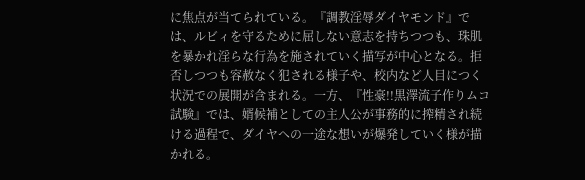に焦点が当てられている。『調教淫辱ダイヤモンド』では、ルビィを守るために屈しない意志を持ちつつも、珠肌を暴かれ淫らな行為を施されていく描写が中心となる。拒否しつつも容赦なく犯される様子や、校内など人目につく状況での展開が含まれる。一方、『性豪!!黒澤流子作りムコ試験』では、婿候補としての主人公が事務的に搾精され続ける過程で、ダイヤへの一途な想いが爆発していく様が描かれる。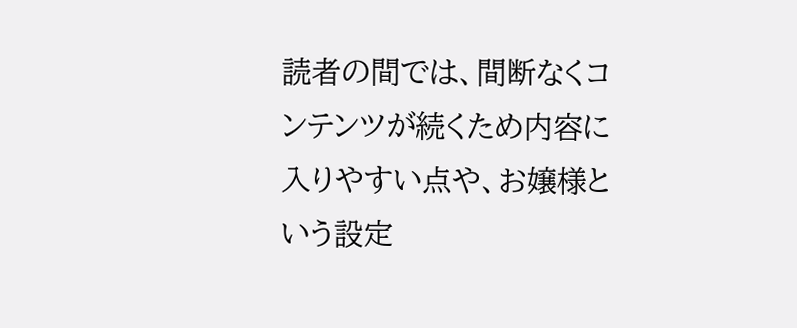読者の間では、間断なくコンテンツが続くため内容に入りやすい点や、お嬢様という設定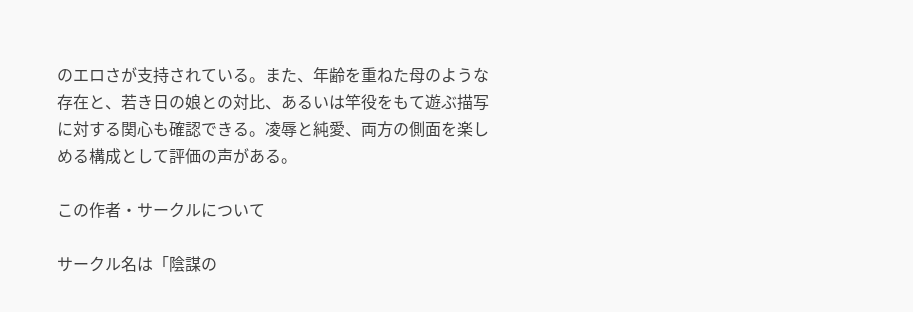のエロさが支持されている。また、年齢を重ねた母のような存在と、若き日の娘との対比、あるいは竿役をもて遊ぶ描写に対する関心も確認できる。凌辱と純愛、両方の側面を楽しめる構成として評価の声がある。

この作者・サークルについて

サークル名は「陰謀の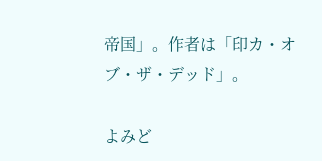帝国」。作者は「印カ・オブ・ザ・デッド」。

よみど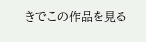きでこの作品を見る